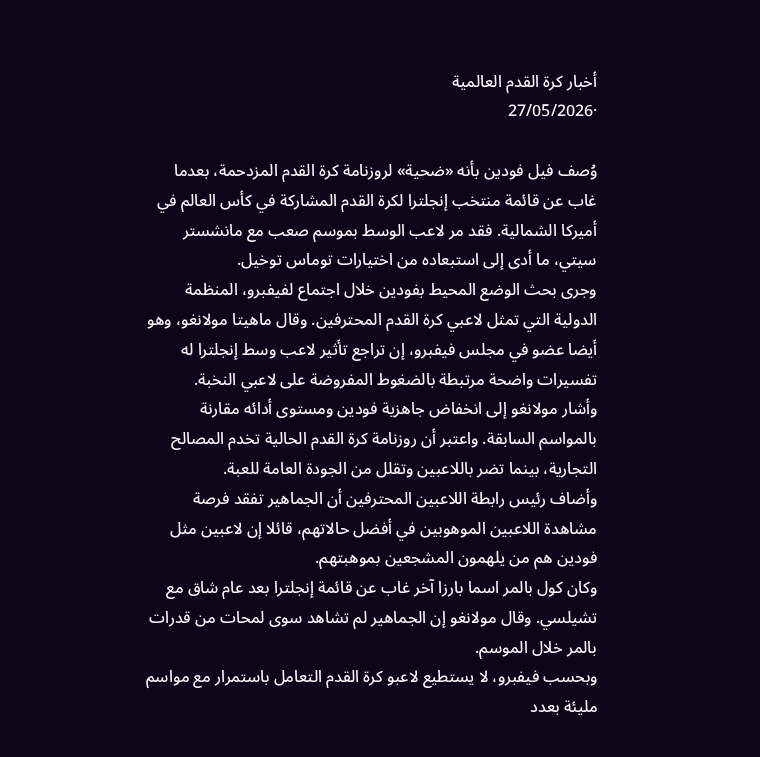أخبار كرة القدم العالمية
·27/05/2026

وُصف فيل فودين بأنه «ضحية» لروزنامة كرة القدم المزدحمة، بعدما غاب عن قائمة منتخب إنجلترا لكرة القدم المشاركة في كأس العالم في أميركا الشمالية. فقد مر لاعب الوسط بموسم صعب مع مانشستر سيتي، ما أدى إلى استبعاده من اختيارات توماس توخيل.
وجرى بحث الوضع المحيط بفودين خلال اجتماع لفيفبرو، المنظمة الدولية التي تمثل لاعبي كرة القدم المحترفين. وقال ماهيتا مولانغو، وهو أيضا عضو في مجلس فيفبرو، إن تراجع تأثير لاعب وسط إنجلترا له تفسيرات واضحة مرتبطة بالضغوط المفروضة على لاعبي النخبة.
وأشار مولانغو إلى انخفاض جاهزية فودين ومستوى أدائه مقارنة بالمواسم السابقة. واعتبر أن روزنامة كرة القدم الحالية تخدم المصالح التجارية، بينما تضر باللاعبين وتقلل من الجودة العامة للعبة.
وأضاف رئيس رابطة اللاعبين المحترفين أن الجماهير تفقد فرصة مشاهدة اللاعبين الموهوبين في أفضل حالاتهم، قائلا إن لاعبين مثل فودين هم من يلهمون المشجعين بموهبتهم.
وكان كول بالمر اسما بارزا آخر غاب عن قائمة إنجلترا بعد عام شاق مع تشيلسي. وقال مولانغو إن الجماهير لم تشاهد سوى لمحات من قدرات بالمر خلال الموسم.
وبحسب فيفبرو، لا يستطيع لاعبو كرة القدم التعامل باستمرار مع مواسم مليئة بعدد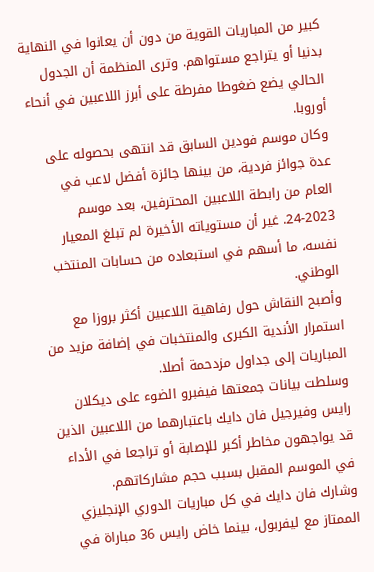كبير من المباريات القوية من دون أن يعانوا في النهاية بدنيا أو يتراجع مستواهم. وترى المنظمة أن الجدول الحالي يضع ضغوطا مفرطة على أبرز اللاعبين في أنحاء أوروبا.
وكان موسم فودين السابق قد انتهى بحصوله على عدة جوائز فردية، من بينها جائزة أفضل لاعب في العام من رابطة اللاعبين المحترفين، بعد موسم 2023-24. غير أن مستوياته الأخيرة لم تبلغ المعيار نفسه، ما أسهم في استبعاده من حسابات المنتخب الوطني.
وأصبح النقاش حول رفاهية اللاعبين أكثر بروزا مع استمرار الأندية الكبرى والمنتخبات في إضافة مزيد من المباريات إلى جداول مزدحمة أصلا.
وسلطت بيانات جمعتها فيفبرو الضوء على ديكلان رايس وفيرجيل فان دايك باعتبارهما من اللاعبين الذين قد يواجهون مخاطر أكبر للإصابة أو تراجعا في الأداء في الموسم المقبل بسبب حجم مشاركاتهم.
وشارك فان دايك في كل مباريات الدوري الإنجليزي الممتاز مع ليفربول، بينما خاض رايس 36 مباراة في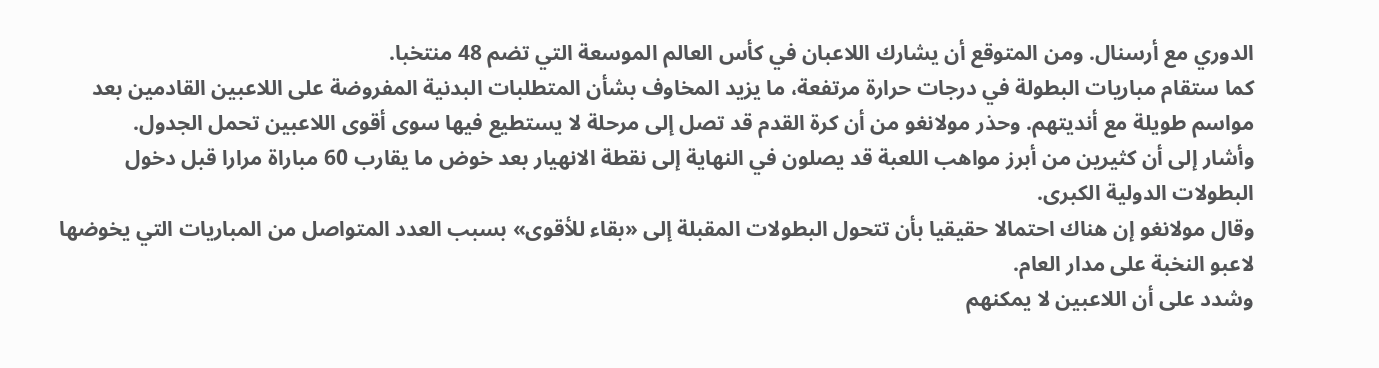الدوري مع أرسنال. ومن المتوقع أن يشارك اللاعبان في كأس العالم الموسعة التي تضم 48 منتخبا.
كما ستقام مباريات البطولة في درجات حرارة مرتفعة، ما يزيد المخاوف بشأن المتطلبات البدنية المفروضة على اللاعبين القادمين بعد مواسم طويلة مع أنديتهم. وحذر مولانغو من أن كرة القدم قد تصل إلى مرحلة لا يستطيع فيها سوى أقوى اللاعبين تحمل الجدول.
وأشار إلى أن كثيرين من أبرز مواهب اللعبة قد يصلون في النهاية إلى نقطة الانهيار بعد خوض ما يقارب 60 مباراة مرارا قبل دخول البطولات الدولية الكبرى.
وقال مولانغو إن هناك احتمالا حقيقيا بأن تتحول البطولات المقبلة إلى «بقاء للأقوى» بسبب العدد المتواصل من المباريات التي يخوضها لاعبو النخبة على مدار العام.
وشدد على أن اللاعبين لا يمكنهم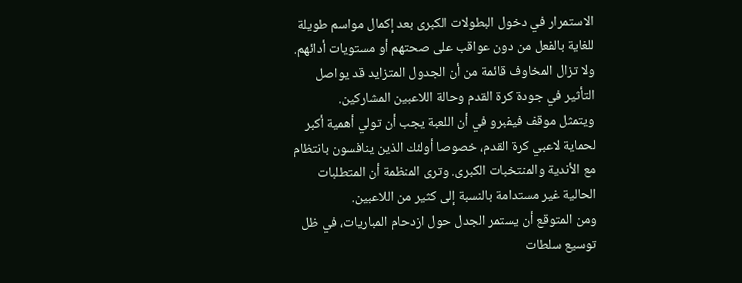الاستمرار في دخول البطولات الكبرى بعد إكمال مواسم طويلة للغاية بالفعل من دون عواقب على صحتهم أو مستويات أدائهم. ولا تزال المخاوف قائمة من أن الجدول المتزايد قد يواصل التأثير في جودة كرة القدم وحالة اللاعبين المشاركين.
ويتمثل موقف فيفبرو في أن اللعبة يجب أن تولي أهمية أكبر لحماية لاعبي كرة القدم، خصوصا أولئك الذين ينافسون بانتظام مع الأندية والمنتخبات الكبرى. وترى المنظمة أن المتطلبات الحالية غير مستدامة بالنسبة إلى كثير من اللاعبين.
ومن المتوقع أن يستمر الجدل حول ازدحام المباريات، في ظل توسيع سلطات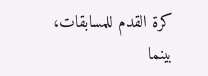كرة القدم للمسابقات، بينما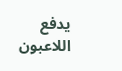يدفع اللاعبون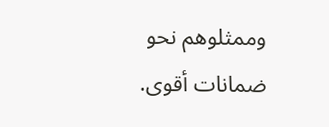وممثلوهم نحو ضمانات أقوى.